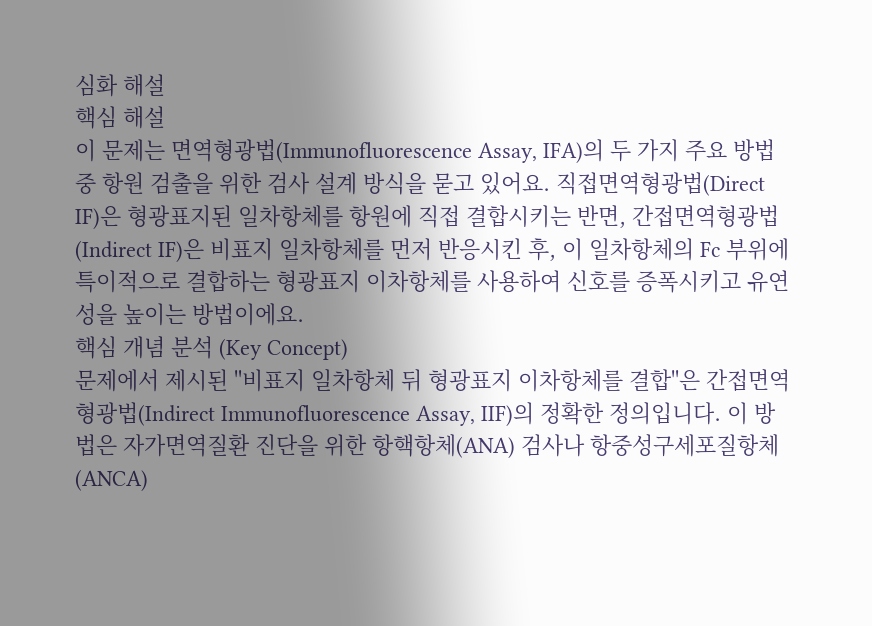심화 해설
핵심 해설
이 문제는 면역형광법(Immunofluorescence Assay, IFA)의 두 가지 주요 방법 중 항원 검출을 위한 검사 설계 방식을 묻고 있어요. 직접면역형광법(Direct IF)은 형광표지된 일차항체를 항원에 직접 결합시키는 반면, 간접면역형광법(Indirect IF)은 비표지 일차항체를 먼저 반응시킨 후, 이 일차항체의 Fc 부위에 특이적으로 결합하는 형광표지 이차항체를 사용하여 신호를 증폭시키고 유연성을 높이는 방법이에요.
핵심 개념 분석 (Key Concept)
문제에서 제시된 "비표지 일차항체 뒤 형광표지 이차항체를 결합"은 간접면역형광법(Indirect Immunofluorescence Assay, IIF)의 정확한 정의입니다. 이 방법은 자가면역질환 진단을 위한 항핵항체(ANA) 검사나 항중성구세포질항체(ANCA)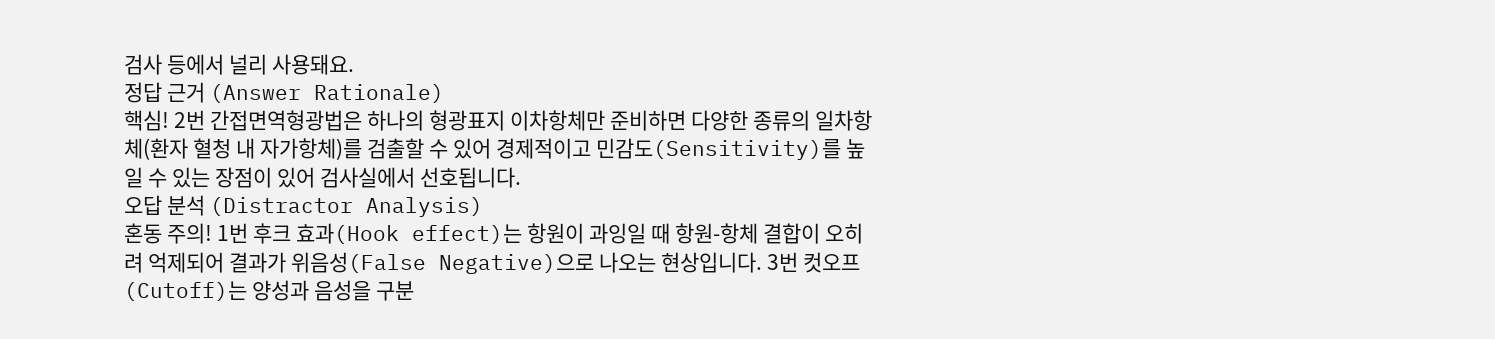검사 등에서 널리 사용돼요.
정답 근거 (Answer Rationale)
핵심! 2번 간접면역형광법은 하나의 형광표지 이차항체만 준비하면 다양한 종류의 일차항체(환자 혈청 내 자가항체)를 검출할 수 있어 경제적이고 민감도(Sensitivity)를 높일 수 있는 장점이 있어 검사실에서 선호됩니다.
오답 분석 (Distractor Analysis)
혼동 주의! 1번 후크 효과(Hook effect)는 항원이 과잉일 때 항원-항체 결합이 오히려 억제되어 결과가 위음성(False Negative)으로 나오는 현상입니다. 3번 컷오프(Cutoff)는 양성과 음성을 구분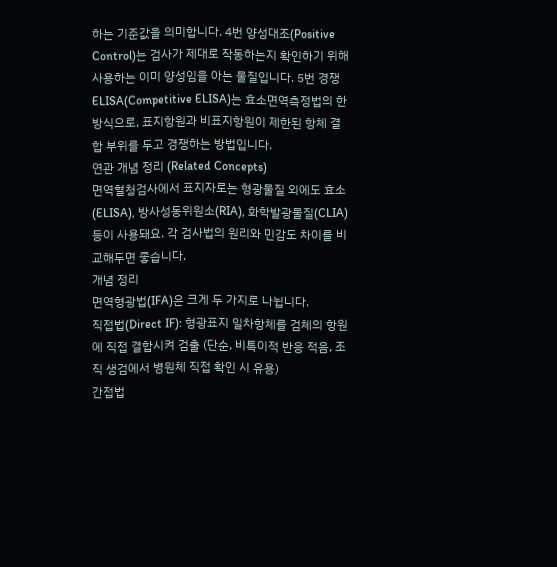하는 기준값을 의미합니다. 4번 양성대조(Positive Control)는 검사가 제대로 작동하는지 확인하기 위해 사용하는 이미 양성임을 아는 물질입니다. 5번 경쟁 ELISA(Competitive ELISA)는 효소면역측정법의 한 방식으로, 표지항원과 비표지항원이 제한된 항체 결합 부위를 두고 경쟁하는 방법입니다.
연관 개념 정리 (Related Concepts)
면역혈청검사에서 표지자로는 형광물질 외에도 효소(ELISA), 방사성동위원소(RIA), 화학발광물질(CLIA) 등이 사용돼요. 각 검사법의 원리와 민감도 차이를 비교해두면 좋습니다.
개념 정리
면역형광법(IFA)은 크게 두 가지로 나뉩니다.
직접법(Direct IF): 형광표지 일차항체를 검체의 항원에 직접 결합시켜 검출 (단순, 비특이적 반응 적음, 조직 생검에서 병원체 직접 확인 시 유용)
간접법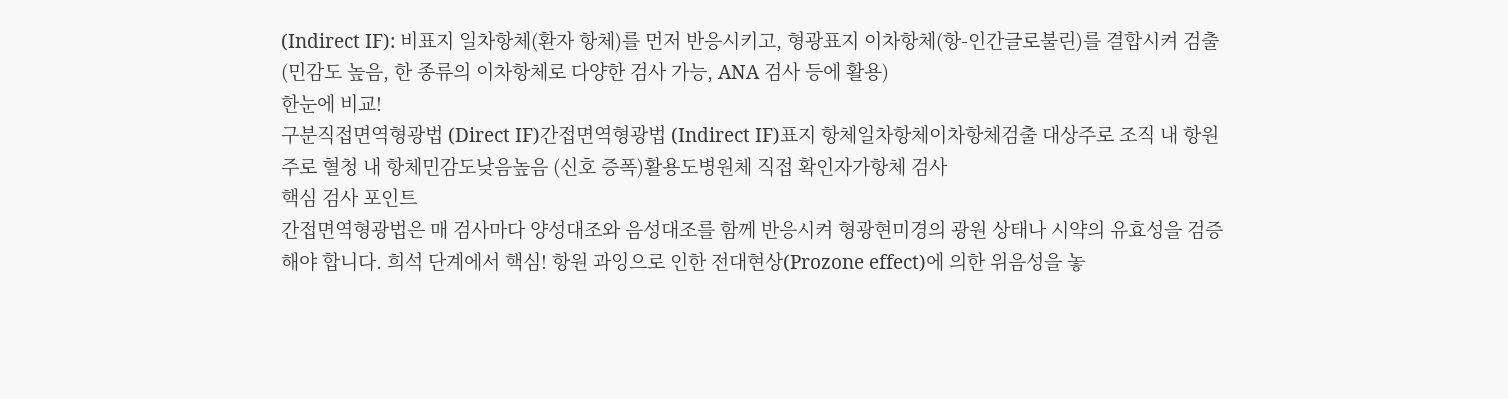(Indirect IF): 비표지 일차항체(환자 항체)를 먼저 반응시키고, 형광표지 이차항체(항-인간글로불린)를 결합시켜 검출 (민감도 높음, 한 종류의 이차항체로 다양한 검사 가능, ANA 검사 등에 활용)
한눈에 비교!
구분직접면역형광법 (Direct IF)간접면역형광법 (Indirect IF)표지 항체일차항체이차항체검출 대상주로 조직 내 항원주로 혈청 내 항체민감도낮음높음 (신호 증폭)활용도병원체 직접 확인자가항체 검사
핵심 검사 포인트
간접면역형광법은 매 검사마다 양성대조와 음성대조를 함께 반응시켜 형광현미경의 광원 상태나 시약의 유효성을 검증해야 합니다. 희석 단계에서 핵심! 항원 과잉으로 인한 전대현상(Prozone effect)에 의한 위음성을 놓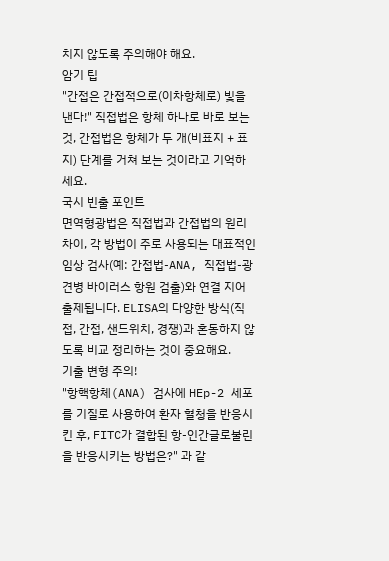치지 않도록 주의해야 해요.
암기 팁
"간접은 간접적으로(이차항체로) 빛을 낸다!" 직접법은 항체 하나로 바로 보는 것, 간접법은 항체가 두 개(비표지 + 표지) 단계를 거쳐 보는 것이라고 기억하세요.
국시 빈출 포인트
면역형광법은 직접법과 간접법의 원리 차이, 각 방법이 주로 사용되는 대표적인 임상 검사(예: 간접법-ANA, 직접법-광견병 바이러스 항원 검출)와 연결 지어 출제됩니다. ELISA의 다양한 방식(직접, 간접, 샌드위치, 경쟁)과 혼동하지 않도록 비교 정리하는 것이 중요해요.
기출 변형 주의!
"항핵항체(ANA) 검사에 HEp-2 세포를 기질로 사용하여 환자 혈청을 반응시킨 후, FITC가 결합된 항-인간글로불린을 반응시키는 방법은?" 과 같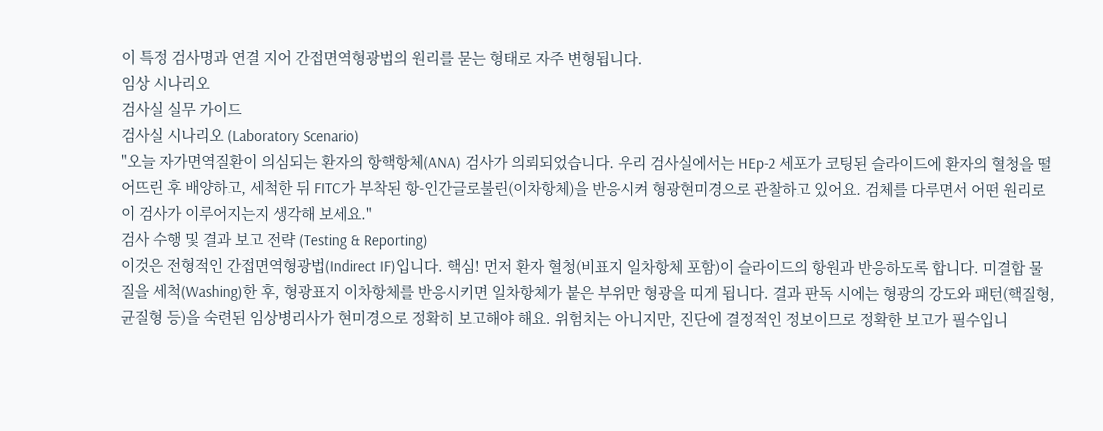이 특정 검사명과 연결 지어 간접면역형광법의 원리를 묻는 형태로 자주 변형됩니다.
임상 시나리오
검사실 실무 가이드
검사실 시나리오 (Laboratory Scenario)
"오늘 자가면역질환이 의심되는 환자의 항핵항체(ANA) 검사가 의뢰되었습니다. 우리 검사실에서는 HEp-2 세포가 코팅된 슬라이드에 환자의 혈청을 떨어뜨린 후 배양하고, 세척한 뒤 FITC가 부착된 항-인간글로불린(이차항체)을 반응시켜 형광현미경으로 관찰하고 있어요. 검체를 다루면서 어떤 원리로 이 검사가 이루어지는지 생각해 보세요."
검사 수행 및 결과 보고 전략 (Testing & Reporting)
이것은 전형적인 간접면역형광법(Indirect IF)입니다. 핵심! 먼저 환자 혈청(비표지 일차항체 포함)이 슬라이드의 항원과 반응하도록 합니다. 미결합 물질을 세척(Washing)한 후, 형광표지 이차항체를 반응시키면 일차항체가 붙은 부위만 형광을 띠게 됩니다. 결과 판독 시에는 형광의 강도와 패턴(핵질형, 균질형 등)을 숙련된 임상병리사가 현미경으로 정확히 보고해야 해요. 위험치는 아니지만, 진단에 결정적인 정보이므로 정확한 보고가 필수입니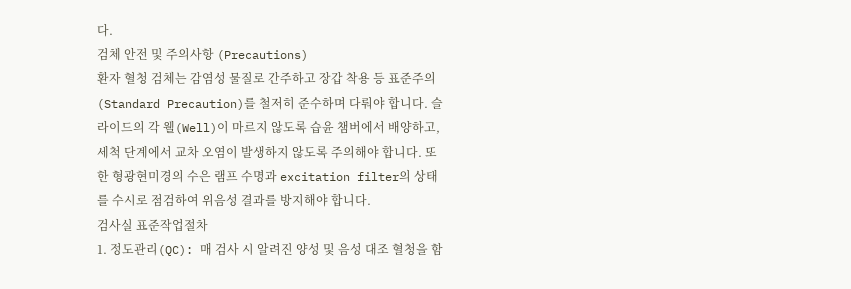다.
검체 안전 및 주의사항 (Precautions)
환자 혈청 검체는 감염성 물질로 간주하고 장갑 착용 등 표준주의(Standard Precaution)를 철저히 준수하며 다뤄야 합니다. 슬라이드의 각 웰(Well)이 마르지 않도록 습윤 챔버에서 배양하고, 세척 단계에서 교차 오염이 발생하지 않도록 주의해야 합니다. 또한 형광현미경의 수은 램프 수명과 excitation filter의 상태를 수시로 점검하여 위음성 결과를 방지해야 합니다.
검사실 표준작업절차
1. 정도관리(QC): 매 검사 시 알려진 양성 및 음성 대조 혈청을 함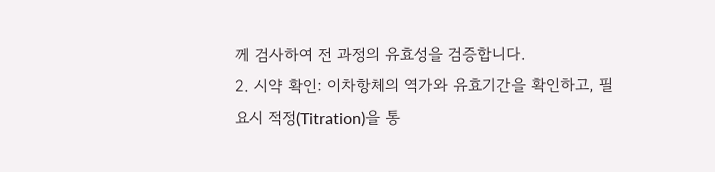께 검사하여 전 과정의 유효성을 검증합니다.
2. 시약 확인: 이차항체의 역가와 유효기간을 확인하고, 필요시 적정(Titration)을 통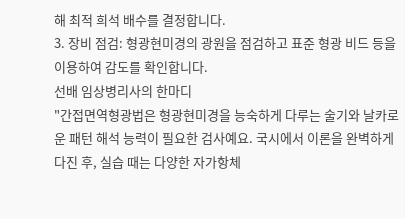해 최적 희석 배수를 결정합니다.
3. 장비 점검: 형광현미경의 광원을 점검하고 표준 형광 비드 등을 이용하여 감도를 확인합니다.
선배 임상병리사의 한마디
"간접면역형광법은 형광현미경을 능숙하게 다루는 술기와 날카로운 패턴 해석 능력이 필요한 검사예요. 국시에서 이론을 완벽하게 다진 후, 실습 때는 다양한 자가항체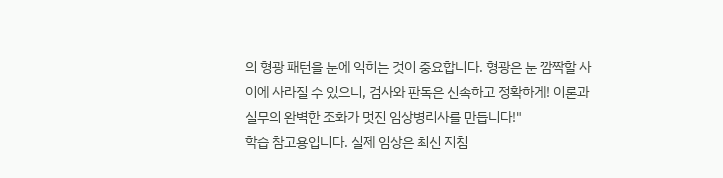의 형광 패턴을 눈에 익히는 것이 중요합니다. 형광은 눈 깜짝할 사이에 사라질 수 있으니, 검사와 판독은 신속하고 정확하게! 이론과 실무의 완벽한 조화가 멋진 임상병리사를 만듭니다!"
학습 참고용입니다. 실제 임상은 최신 지침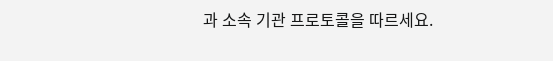과 소속 기관 프로토콜을 따르세요.